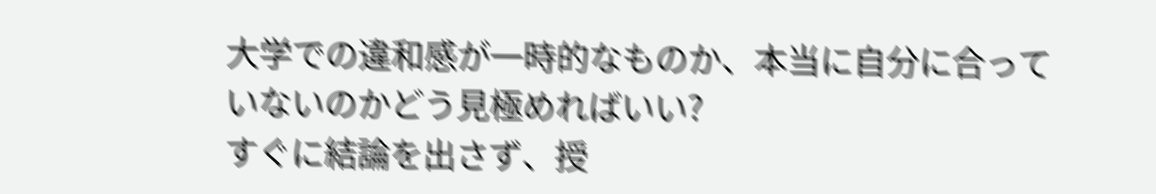大学での違和感が一時的なものか、本当に自分に合っていないのかどう見極めればいい?
すぐに結論を出さず、授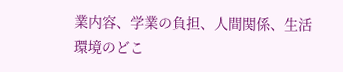業内容、学業の負担、人間関係、生活環境のどこ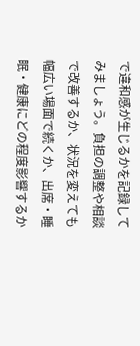で違和感が生じるかを記録してみましょう。負担の調整や相談で改善するか、状況を変えても幅広い場面で続くか、出席・睡眠・健康にどの程度影響するか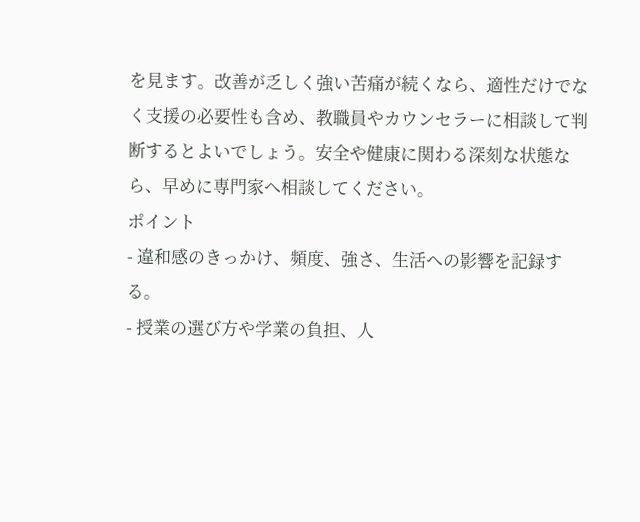を見ます。改善が乏しく強い苦痛が続くなら、適性だけでなく支援の必要性も含め、教職員やカウンセラーに相談して判断するとよいでしょう。安全や健康に関わる深刻な状態なら、早めに専門家へ相談してください。
ポイント
- 違和感のきっかけ、頻度、強さ、生活への影響を記録する。
- 授業の選び方や学業の負担、人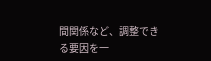間関係など、調整できる要因を一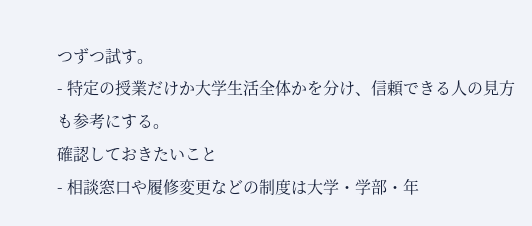つずつ試す。
- 特定の授業だけか大学生活全体かを分け、信頼できる人の見方も参考にする。
確認しておきたいこと
- 相談窓口や履修変更などの制度は大学・学部・年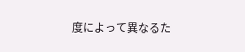度によって異なるた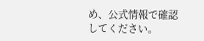め、公式情報で確認してください。